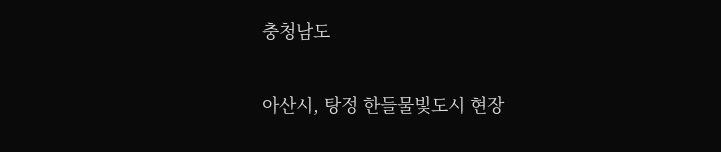충청남도

아산시, 탕정 한들물빛도시 현장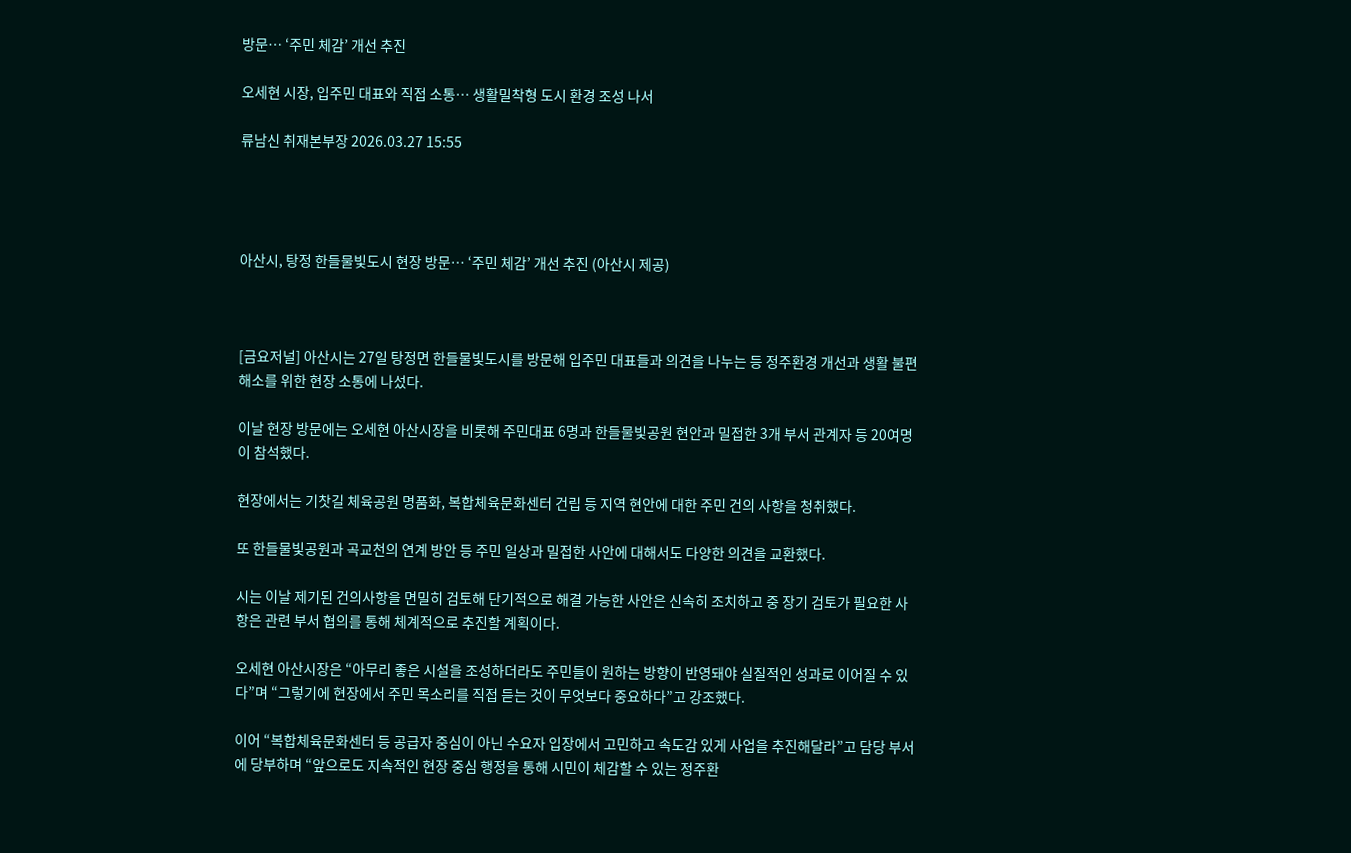방문… ‘주민 체감’ 개선 추진

오세현 시장, 입주민 대표와 직접 소통… 생활밀착형 도시 환경 조성 나서

류남신 취재본부장 2026.03.27 15:55




아산시, 탕정 한들물빛도시 현장 방문… ‘주민 체감’ 개선 추진 (아산시 제공)



[금요저널] 아산시는 27일 탕정면 한들물빛도시를 방문해 입주민 대표들과 의견을 나누는 등 정주환경 개선과 생활 불편 해소를 위한 현장 소통에 나섰다.

이날 현장 방문에는 오세현 아산시장을 비롯해 주민대표 6명과 한들물빛공원 현안과 밀접한 3개 부서 관계자 등 20여명이 참석했다.

현장에서는 기찻길 체육공원 명품화, 복합체육문화센터 건립 등 지역 현안에 대한 주민 건의 사항을 청취했다.

또 한들물빛공원과 곡교천의 연계 방안 등 주민 일상과 밀접한 사안에 대해서도 다양한 의견을 교환했다.

시는 이날 제기된 건의사항을 면밀히 검토해 단기적으로 해결 가능한 사안은 신속히 조치하고 중 장기 검토가 필요한 사항은 관련 부서 협의를 통해 체계적으로 추진할 계획이다.

오세현 아산시장은 “아무리 좋은 시설을 조성하더라도 주민들이 원하는 방향이 반영돼야 실질적인 성과로 이어질 수 있다”며 “그렇기에 현장에서 주민 목소리를 직접 듣는 것이 무엇보다 중요하다”고 강조했다.

이어 “복합체육문화센터 등 공급자 중심이 아닌 수요자 입장에서 고민하고 속도감 있게 사업을 추진해달라”고 담당 부서에 당부하며 “앞으로도 지속적인 현장 중심 행정을 통해 시민이 체감할 수 있는 정주환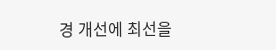경 개선에 최선을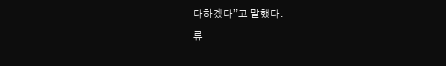다하겠다”고 말했다.
류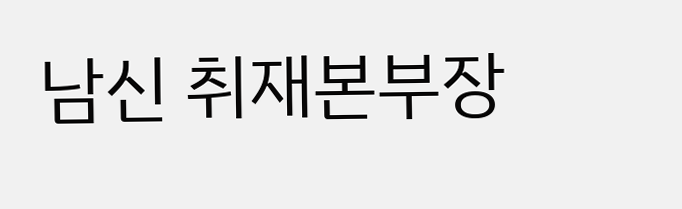남신 취재본부장